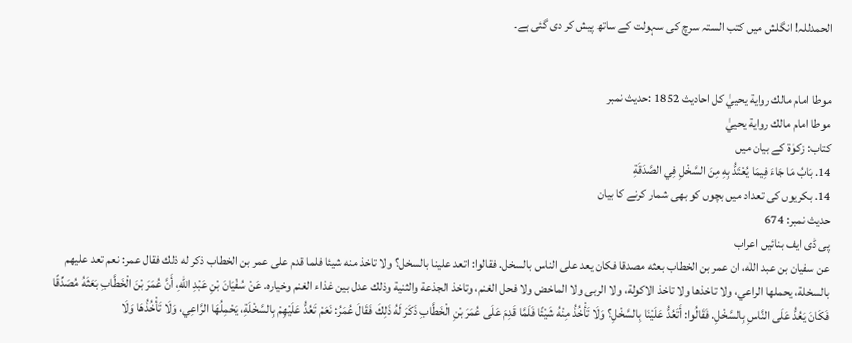الحمدللہ! انگلش میں کتب الستہ سرچ کی سہولت کے ساتھ پیش کر دی گئی ہے۔


موطا امام مالك رواية يحييٰ کل احادیث 1852 :حدیث نمبر
موطا امام مالك رواية يحييٰ
کتاب: زکوٰۃ کے بیان میں
14. بَابُ مَا جَاءَ فِيمَا يُعْتَدُّ بِهِ مِنَ السَّخْلِ فِي الصَّدَقَةِ
14. بکریوں کی تعداد میں بچوں کو بھی شمار کرنے کا بیان
حدیث نمبر: 674
پی ڈی ایف بنائیں اعراب
عن سفيان بن عبد اللٰه، ان عمر بن الخطاب بعثه مصدقا فكان يعد على الناس بالسخل. فقالوا: اتعد علينا بالسخل؟ ولا تاخذ منه شيئا فلما قدم على عمر بن الخطاب ذكر له ذلك فقال عمر: نعم تعد عليهم بالسخلة، يحملها الراعي، ولا تاخذها ولا تاخذ الاكولة، ولا الربى ولا الماخض ولا فحل الغنم، وتاخذ الجذعة والثنية وذلك عدل بين غذاء الغنم وخياره. عَنْ سُفْيَانَ بْنِ عَبْدِ اللّٰهِ، أَنَّ عُمَرَ بْنَ الْخَطَّابِ بَعَثَهُ مُصَدِّقًا فَكَانَ يَعُدُّ عَلَى النَّاسِ بِالسَّخْلِ. فَقَالُوا: أَتَعُدُّ عَلَيْنَا بِالسَّخْلِ؟ وَلَا تَأْخُذُ مِنْهُ شَيْئًا فَلَمَّا قَدِمَ عَلَى عُمَرَ بْنِ الْخَطَّابِ ذَكَرَ لَهُ ذَلِكَ فَقَالَ عُمَرُ: نَعَمْ تَعُدُّ عَلَيْهِمْ بِالسَّخْلَةِ، يَحْمِلُهَا الرَّاعِي، وَلَا تَأْخُذُهَا وَلَا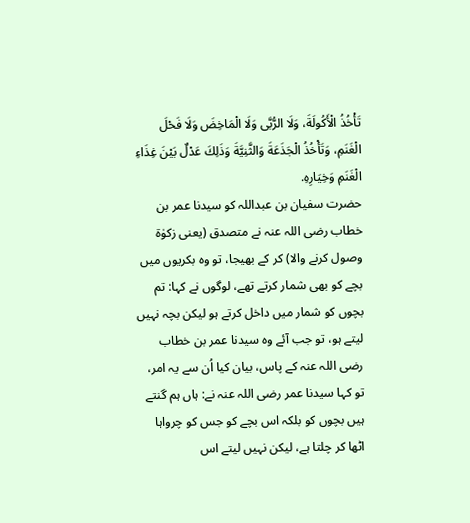تَأْخُذُ الْأَكُولَةَ، وَلَا الرُّبَّى وَلَا الْمَاخِضَ وَلَا فَحْلَ الْغَنَمِ، وَتَأْخُذُ الْجَذَعَةَ وَالثَّنِيَّةَ وَذَلِكَ عَدْلٌ بَيْنَ غِذَاءِ الْغَنَمِ وَخِيَارِهِ.
حضرت سفیان بن عبداللہ کو سیدنا عمر بن خطاب رضی اللہ عنہ نے متصدق (یعنی زکوٰۃ وصول کرنے والا) کر کے بھیجا، تو وہ بکریوں میں بچے کو بھی شمار کرتے تھے، لوگوں نے کہا: تم بچوں کو شمار میں داخل کرتے ہو لیکن بچہ نہیں لیتے ہو، تو جب آئے وہ سیدنا عمر بن خطاب رضی اللہ عنہ کے پاس، بیان کیا اُن سے یہ امر، تو کہا سیدنا عمر رضی اللہ عنہ نے: ہاں ہم گنتے ہیں بچوں کو بلکہ اس بچے کو جس کو چرواہا اٹھا کر چلتا ہے، لیکن نہیں لیتے اس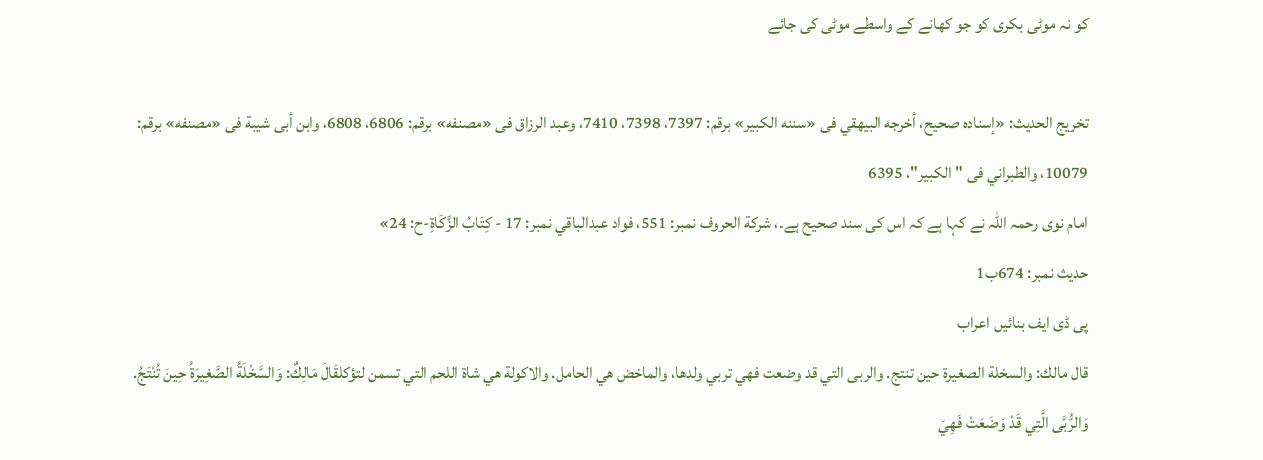کو نہ موٹی بکری کو جو کھانے کے واسطے موٹی کی جائے

تخریج الحدیث: «إسناده صحيح، أخرجه البيهقي فى «سننه الكبير» برقم: 7397، 7398، 7410، وعبد الرزاق فى «مصنفه» برقم: 6806، 6808، وابن أبى شيبة فى «مصنفه» برقم: 10079، والطبراني فى "الكبير"، 6395
امام نوی رحمہ اللہ نے کہا ہے کہ اس کی سند صحیح ہے۔، شركة الحروف نمبر: 551، فواد عبدالباقي نمبر: 17 - كِتَابُ الزَّكَاةِ-ح: 24»
حدیث نمبر: 674ب1
پی ڈی ایف بنائیں اعراب
قال مالك: والسخلة الصغيرة حين تنتج. والربى التي قد وضعت فهي تربي ولدها، والماخض هي الحامل. والاكولة هي شاة اللحم التي تسمن لتؤكلقَالَ مَالِكٌ: وَالسَّخْلَةُ الصَّغِيرَةُ حِينَ تُنْتَجُ. وَالرُّبَّى الَّتِي قَدْ وَضَعَتْ فَهِيَ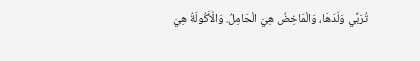تُرَبِّي وَلَدَهَا، وَالْمَاخِضُ هِيَ الْحَامِلُ. وَالْأَكُولَةُ هِيَ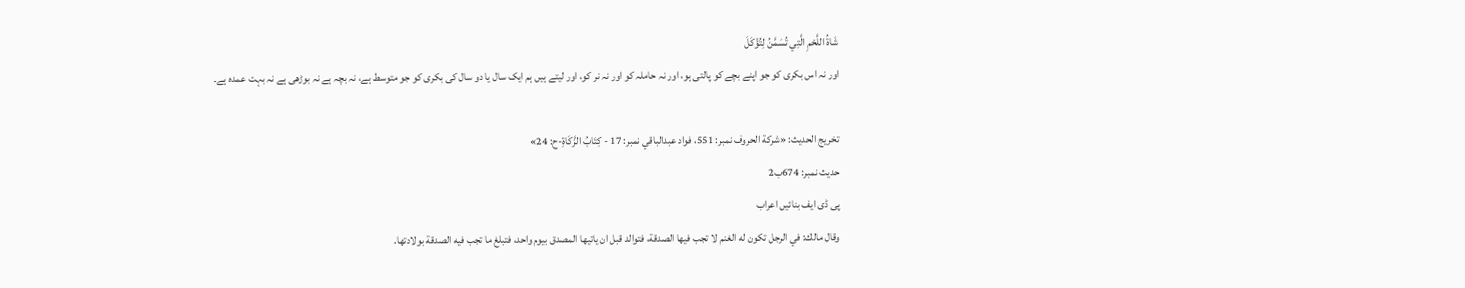شَاةُ اللَّحْمِ الَّتِي تُسَمَّنُ لِتُؤْكَلَ
اور نہ اس بکری کو جو اپنے بچے کو پالتی ہو، اور نہ حاملہ کو اور نہ نر کو، اور لیتے ہیں ہم ایک سال یا دو سال کی بکری کو جو متوسط ہے، نہ بچہ ہے نہ بوڑھی ہے نہ بہت عمدہ ہے۔

تخریج الحدیث: «شركة الحروف نمبر: 551، فواد عبدالباقي نمبر: 17 - كِتَابُ الزَّكَاةِ-ح: 24»
حدیث نمبر: 674ب2
پی ڈی ایف بنائیں اعراب
وقال مالك: في الرجل تكون له الغنم لا تجب فيها الصدقة، فتوالد قبل ان ياتيها المصدق بيوم واحد، فتبلغ ما تجب فيه الصدقة بولادتها.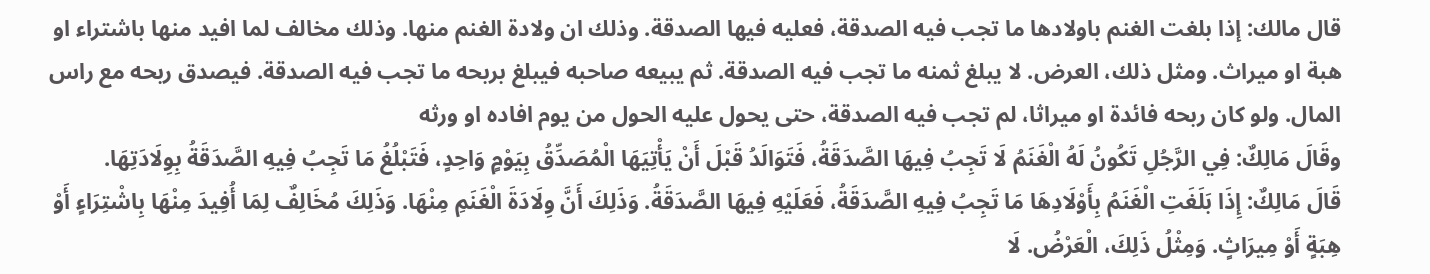قال مالك: إذا بلغت الغنم باولادها ما تجب فيه الصدقة، فعليه فيها الصدقة. وذلك ان ولادة الغنم منها. وذلك مخالف لما افيد منها باشتراء او هبة او ميراث. ومثل ذلك، العرض. لا يبلغ ثمنه ما تجب فيه الصدقة. ثم يبيعه صاحبه فيبلغ بربحه ما تجب فيه الصدقة. فيصدق ربحه مع راس المال. ولو كان ربحه فائدة او ميراثا، لم تجب فيه الصدقة، حتى يحول عليه الحول من يوم افاده او ورثه
وقَالَ مَالِكٌ: فِي الرَّجُلِ تَكُونُ لَهُ الْغَنَمُ لَا تَجِبُ فِيهَا الصَّدَقَةُ، فَتَوَالَدُ قَبْلَ أَنْ يَأْتِيَهَا الْمُصَدِّقُ بِيَوْمٍ وَاحِدٍ، فَتَبْلُغُ مَا تَجِبُ فِيهِ الصَّدَقَةُ بِوِلَادَتِهَا.
قَالَ مَالِكٌ: إِذَا بَلَغَتِ الْغَنَمُ بِأَوْلَادِهَا مَا تَجِبُ فِيهِ الصَّدَقَةُ، فَعَلَيْهِ فِيهَا الصَّدَقَةُ. وَذَلِكَ أَنَّ وِلَادَةَ الْغَنَمِ مِنْهَا. وَذَلِكَ مُخَالِفٌ لِمَا أُفِيدَ مِنْهَا بِاشْتِرَاءٍ أَوْ هِبَةٍ أَوْ مِيرَاثٍ. وَمِثْلُ ذَلِكَ، الْعَرْضُ. لَا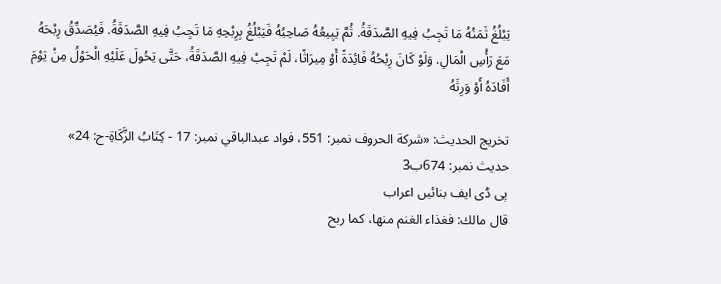يَبْلُغُ ثَمَنُهُ مَا تَجِبُ فِيهِ الصَّدَقَةُ. ثُمَّ يَبِيعُهُ صَاحِبُهُ فَيَبْلُغُ بِرِبْحِهِ مَا تَجِبُ فِيهِ الصَّدَقَةُ. فَيُصَدِّقُ رِبْحَهُ مَعَ رَأْسِ الْمَالِ. وَلَوْ كَانَ رِبْحُهُ فَائِدَةً أَوْ مِيرَاثًا، لَمْ تَجِبْ فِيهِ الصَّدَقَةُ، حَتَّى يَحُولَ عَلَيْهِ الْحَوْلُ مِنْ يَوْمَ أَفَادَهُ أَوْ وَرِثَهُ

تخریج الحدیث: «شركة الحروف نمبر: 551، فواد عبدالباقي نمبر: 17 - كِتَابُ الزَّكَاةِ-ح: 24»
حدیث نمبر: 674ب3
پی ڈی ایف بنائیں اعراب
قال مالك: فغذاء الغنم منها، كما ربح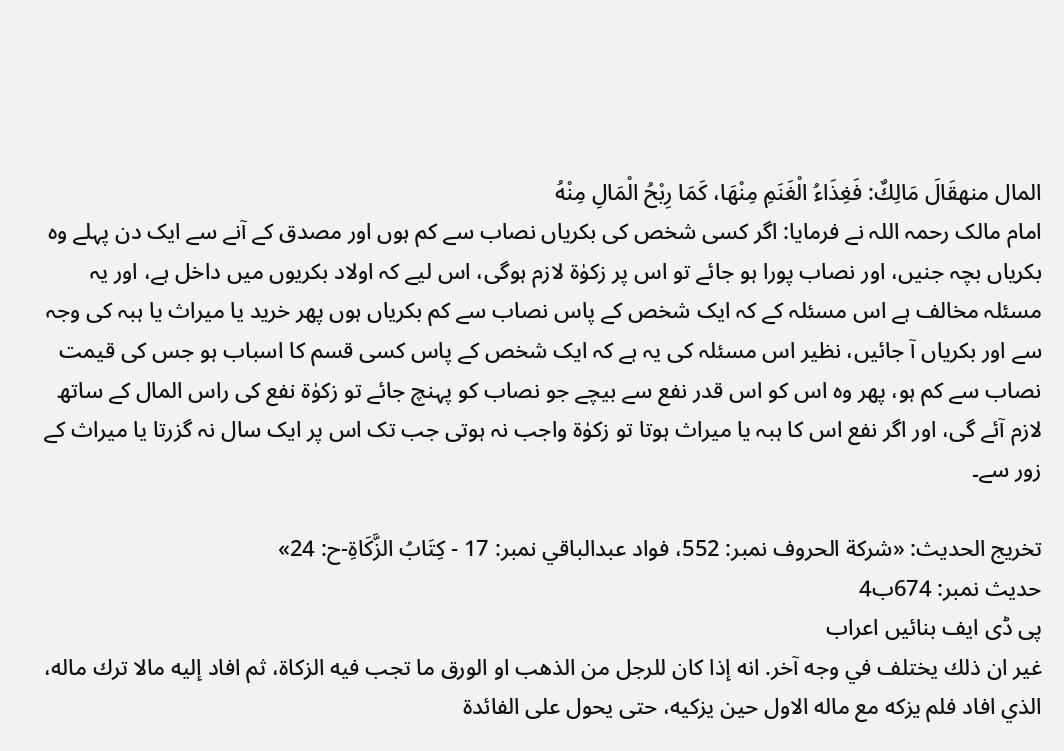المال منهقَالَ مَالِكٌ: فَغِذَاءُ الْغَنَمِ مِنْهَا، كَمَا رِبْحُ الْمَالِ مِنْهُ
امام مالک رحمہ اللہ نے فرمایا: اگر کسی شخص کی بکریاں نصاب سے کم ہوں اور مصدق کے آنے سے ایک دن پہلے وہ بکریاں بچہ جنیں، اور نصاب پورا ہو جائے تو اس پر زکوٰۃ لازم ہوگی، اس لیے کہ اولاد بکریوں میں داخل ہے، اور یہ مسئلہ مخالف ہے اس مسئلہ کے کہ ایک شخص کے پاس نصاب سے کم بکریاں ہوں پھر خرید یا میراث یا ہبہ کی وجہ سے اور بکریاں آ جائیں، نظیر اس مسئلہ کی یہ ہے کہ ایک شخص کے پاس کسی قسم کا اسباب ہو جس کی قیمت نصاب سے کم ہو، پھر وہ اس کو اس قدر نفع سے بیچے جو نصاب کو پہنچ جائے تو زکوٰۃ نفع کی راس المال کے ساتھ لازم آئے گی، اور اگر نفع اس کا ہبہ یا میراث ہوتا تو زکوٰۃ واجب نہ ہوتی جب تک اس پر ایک سال نہ گزرتا یا میراث کے زور سے۔

تخریج الحدیث: «شركة الحروف نمبر: 552، فواد عبدالباقي نمبر: 17 - كِتَابُ الزَّكَاةِ-ح: 24»
حدیث نمبر: 674ب4
پی ڈی ایف بنائیں اعراب
غير ان ذلك يختلف في وجه آخر. انه إذا كان للرجل من الذهب او الورق ما تجب فيه الزكاة، ثم افاد إليه مالا ترك ماله، الذي افاد فلم يزكه مع ماله الاول حين يزكيه، حتى يحول على الفائدة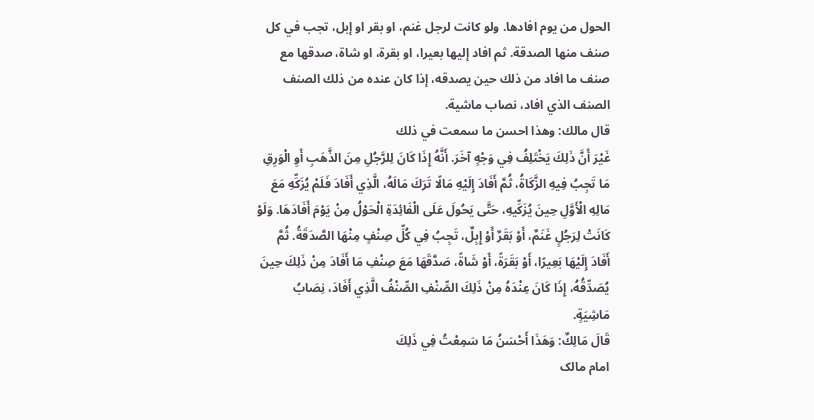الحول من يوم افادها. ولو كانت لرجل غنم، او بقر او إبل، تجب في كل صنف منها الصدقة. ثم افاد إليها بعيرا، او بقرة، او شاة، صدقها مع صنف ما افاد من ذلك حين يصدقه، إذا كان عنده من ذلك الصنف الصنف الذي افاد، نصاب ماشية.
قال مالك: وهذا احسن ما سمعت في ذلك
غَيْرَ أَنَّ ذَلِكَ يَخْتَلِفُ فِي وَجْهٍ آخَرَ. أَنَّهُ إِذَا كَانَ لِلرَّجُلِ مِنَ الذَّهَبِ أَوِ الْوَرِقِ مَا تَجِبُ فِيهِ الزَّكَاةُ، ثُمَّ أَفَادَ إِلَيْهِ مَالًا تَرَكَ مَالَهُ، الَّذِي أَفَادَ فَلَمْ يُزَكِّهِ مَعَ مَالِهِ الْأَوَّلِ حِينَ يُزَكِّيهِ، حَتَّى يَحُولَ عَلَى الْفَائِدَةِ الْحَوْلُ مِنْ يَوْمَ أَفَادَهَا. وَلَوْ كَانَتْ لِرَجُلٍ غَنَمٌ، أَوْ بَقَرٌ أَوْ إِبِلٌ، تَجِبُ فِي كُلِّ صِنْفٍ مِنْهَا الصَّدَقَةُ. ثُمَّ أَفَادَ إِلَيْهَا بَعِيرًا، أَوْ بَقَرَةً، أَوْ شَاةً، صَدَّقَهَا مَعَ صِنْفِ مَا أَفَادَ مِنْ ذَلِكَ حِينَ يُصَدِّقُهُ، إِذَا كَانَ عِنْدَهُ مِنْ ذَلِكَ الصِّنْفِ الصِّنْفُ الَّذِي أَفَادَ، نِصَابُ مَاشِيَةٍ.
قَالَ مَالِكٌ: وَهَذَا أَحْسَنُ مَا سَمِعْتُ فِي ذَلِكَ
امام مالک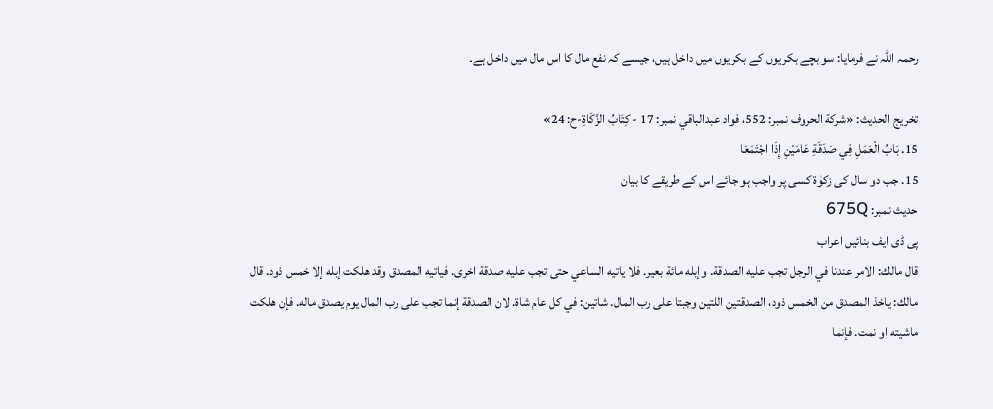رحمہ اللہ نے فرمایا: سو بچے بکریوں کے بکریوں میں داخل ہیں، جیسے کہ نفع مال کا اس مال میں داخل ہے۔

تخریج الحدیث: «شركة الحروف نمبر: 552، فواد عبدالباقي نمبر: 17 - كِتَابُ الزَّكَاةِ-ح: 24»
15. بَابُ الْعَمَلِ فِي صَدَقَةِ عَامَيْنِ إِذَا اجْتَمَعَا
15. جب دو سال کی زکوٰۃ کسی پر واجب ہو جائے اس کے طریقے کا بیان
حدیث نمبر: 675Q
پی ڈی ایف بنائیں اعراب
قال مالك: الامر عندنا في الرجل تجب عليه الصدقة. وإبله مائة بعير. فلا ياتيه الساعي حتى تجب عليه صدقة اخرى. فياتيه المصدق وقد هلكت إبله إلا خمس ذود. قال مالك: ياخذ المصدق من الخمس ذود، الصدقتين اللتين وجبتا على رب المال. شاتين: في كل عام شاة. لان الصدقة إنما تجب على رب المال يوم يصدق ماله. فإن هلكت ماشيته او نمت. فإنما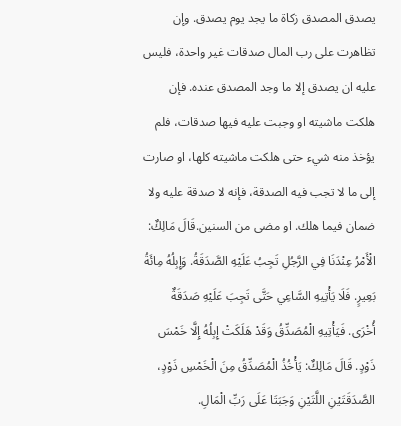يصدق المصدق زكاة ما يجد يوم يصدق. وإن تظاهرت على رب المال صدقات غير واحدة، فليس عليه ان يصدق إلا ما وجد المصدق عنده. فإن هلكت ماشيته او وجبت عليه فيها صدقات، فلم يؤخذ منه شيء حتى هلكت ماشيته كلها، او صارت إلى ما لا تجب فيه الصدقة، فإنه لا صدقة عليه ولا ضمان فيما هلك. او مضى من السنين.قَالَ مَالِكٌ: الْأَمْرُ عِنْدَنَا فِي الرَّجُلِ تَجِبُ عَلَيْهِ الصَّدَقَةُ. وَإِبِلُهُ مِائَةُ بَعِيرٍ. فَلَا يَأْتِيهِ السَّاعِي حَتَّى تَجِبَ عَلَيْهِ صَدَقَةٌ أُخْرَى. فَيَأْتِيهِ الْمُصَدِّقُ وَقَدْ هَلَكَتْ إِبِلُهُ إِلَّا خَمْسَ ذَوْدٍ. قَالَ مَالِكٌ: يَأْخُذُ الْمُصَدِّقُ مِنَ الْخَمْسِ ذَوْدٍ، الصَّدَقَتَيْنِ اللَّتَيْنِ وَجَبَتَا عَلَى رَبِّ الْمَالِ.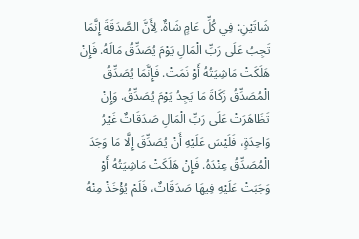شَاتَيْنِ: فِي كُلِّ عَامٍ شَاةٌ. لِأَنَّ الصَّدَقَةَ إِنَّمَا تَجِبُ عَلَى رَبِّ الْمَالِ يَوْمَ يُصَدِّقُ مَالَهُ. فَإِنْ هَلَكَتْ مَاشِيَتُهُ أَوْ نَمَتْ. فَإِنَّمَا يُصَدِّقُ الْمُصَدِّقُ زَكَاةَ مَا يَجِدُ يَوْمَ يُصَدِّقُ. وَإِنْ تَظَاهَرَتْ عَلَى رَبِّ الْمَالِ صَدَقَاتٌ غَيْرُ وَاحِدَةٍ، فَلَيْسَ عَلَيْهِ أَنْ يُصَدِّقَ إِلَّا مَا وَجَدَ الْمُصَدِّقُ عِنْدَهُ. فَإِنْ هَلَكَتْ مَاشِيَتُهُ أَوْ وَجَبَتْ عَلَيْهِ فِيهَا صَدَقَاتٌ، فَلَمْ يُؤْخَذْ مِنْهُ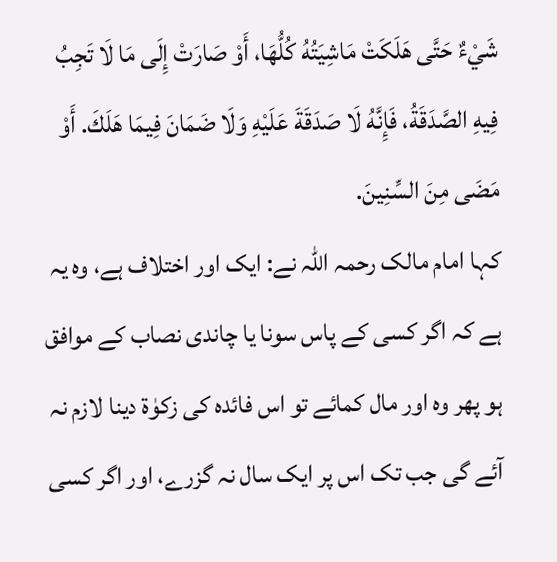شَيْءٌ حَتَّى هَلَكَتْ مَاشِيَتُهُ كُلُّهَا، أَوْ صَارَتْ إِلَى مَا لَا تَجِبُ فِيهِ الصَّدَقَةُ، فَإِنَّهُ لَا صَدَقَةَ عَلَيْهِ وَلَا ضَمَانَ فِيمَا هَلَكَ. أَوْ مَضَى مِنَ السِّنِينَ.
کہا امام مالک رحمہ اللہ نے: ایک اور اختلاف ہے، وہ یہ ہے کہ اگر کسی کے پاس سونا یا چاندی نصاب کے موافق ہو پھر وہ اور مال کمائے تو اس فائدہ کی زکوٰۃ دینا لازم نہ آئے گی جب تک اس پر ایک سال نہ گزرے، اور اگر کسی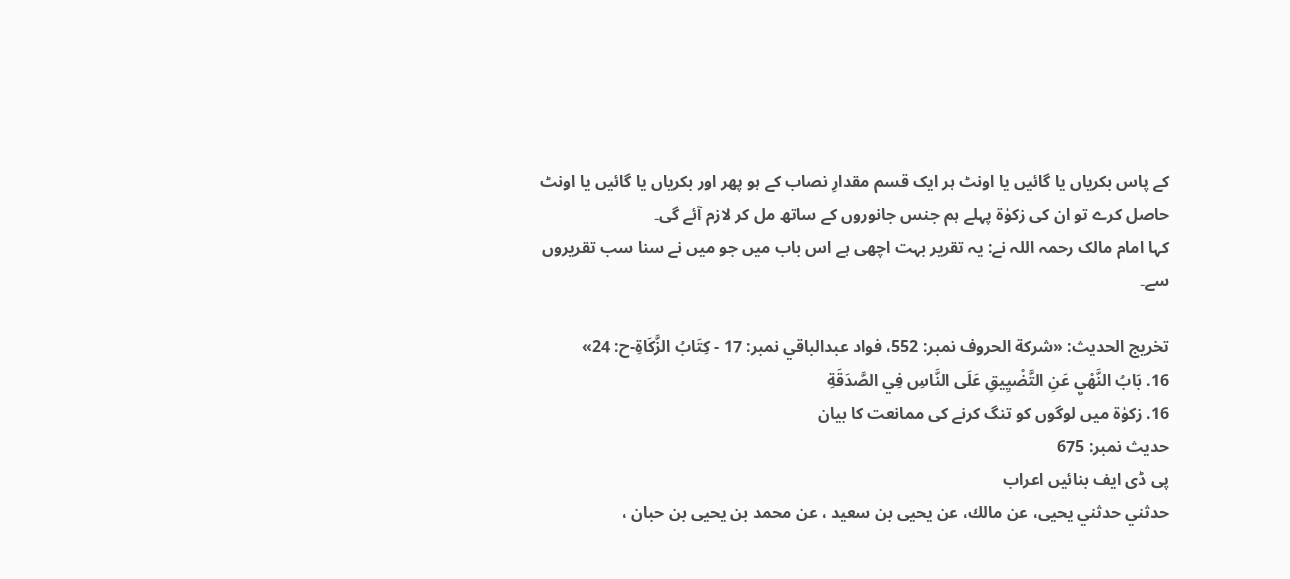کے پاس بکریاں یا گائیں یا اونٹ ہر ایک قسم مقدارِ نصاب کے ہو پھر اور بکریاں یا گائیں یا اونٹ حاصل کرے تو ان کی زکوٰۃ پہلے ہم جنس جانوروں کے ساتھ مل کر لازم آئے گی۔
کہا امام مالک رحمہ اللہ نے: یہ تقریر بہت اچھی ہے اس باب میں جو میں نے سنا سب تقریروں سے۔

تخریج الحدیث: «شركة الحروف نمبر: 552، فواد عبدالباقي نمبر: 17 - كِتَابُ الزَّكَاةِ-ح: 24»
16. بَابُ النَّهْيِ عَنِ التَّضْيِيقِ عَلَى النَّاسِ فِي الصَّدَقَةِ
16. زکوٰۃ میں لوگوں کو تنگ کرنے کی ممانعت کا بیان
حدیث نمبر: 675
پی ڈی ایف بنائیں اعراب
حدثني حدثني يحيى، عن مالك، عن يحيى بن سعيد ، عن محمد بن يحيى بن حبان ،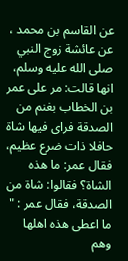عن القاسم بن محمد ، عن عائشة زوج النبي صلى الله عليه وسلم، انها قالت: مر على عمر بن الخطاب بغنم من الصدقة فراى فيها شاة حافلا ذات ضرع عظيم، فقال عمر: ما هذه الشاة؟ فقالوا: شاة من الصدقة، فقال عمر : " ما اعطى هذه اهلها وهم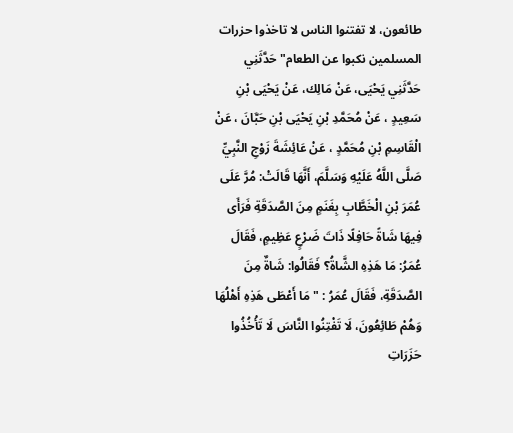طائعون، لا تفتنوا الناس لا تاخذوا حزرات المسلمين نكبوا عن الطعام" حَدَّثَنِي حَدَّثَنِي يَحْيَى، عَنْ مَالِك، عَنْ يَحْيَى بْنِ سَعِيدٍ ، عَنْ مُحَمَّدِ بْنِ يَحْيَى بْنِ حَبَّانَ ، عَنْ الْقَاسِمِ بْنِ مُحَمَّدٍ ، عَنْ عَائِشَةَ زَوْجِ النَّبِيِّ صَلَّى اللَّهُ عَلَيْهِ وَسَلَّمَ، أَنَّهَا قَالَتْ: مُرَّ عَلَى عُمَرَ بْنِ الْخَطَّابِ بِغَنَمٍ مِنَ الصَّدَقَةِ فَرَأَى فِيهَا شَاةً حَافِلًا ذَاتَ ضَرْعٍ عَظِيمٍ، فَقَالَ عُمَرُ: مَا هَذِهِ الشَّاةُ؟ فَقَالُوا: شَاةٌ مِنَ الصَّدَقَةِ، فَقَالَ عُمَرُ : " مَا أَعْطَى هَذِهِ أَهْلُهَا وَهُمْ طَائِعُونَ، لَا تَفْتِنُوا النَّاسَ لَا تَأْخُذُوا حَزَرَاتِ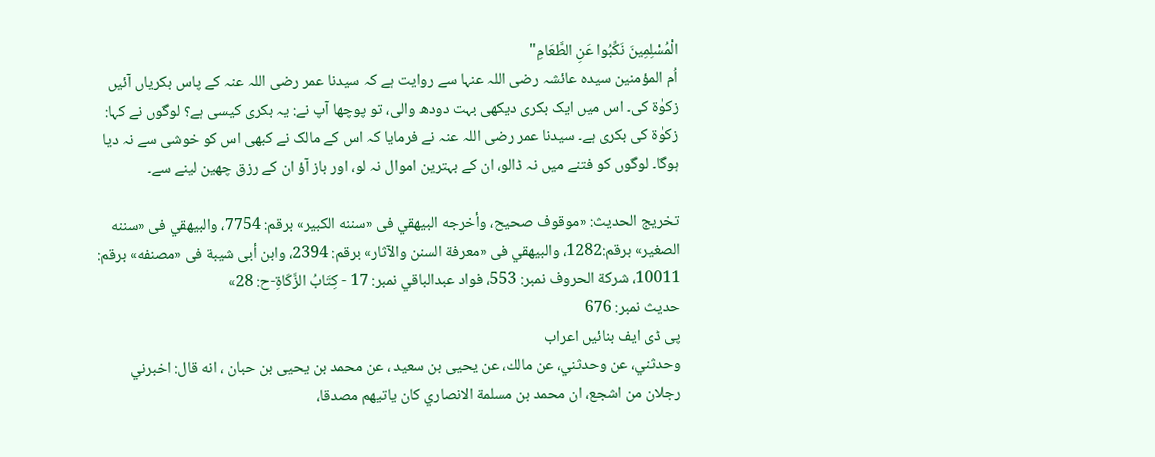الْمُسْلِمِينَ نَكِّبُوا عَنِ الطَّعَامِ"
اُم المؤمنین سیدہ عائشہ رضی اللہ عنہا سے روایت ہے کہ سیدنا عمر رضی اللہ عنہ کے پاس بکریاں آئیں زکوٰۃ کی۔ اس میں ایک بکری دیکھی بہت دودھ والی، تو پوچھا آپ نے: یہ بکری کیسی ہے؟ لوگوں نے کہا: زکوٰۃ کی بکری ہے۔ سیدنا عمر رضی اللہ عنہ نے فرمایا کہ اس کے مالک نے کبھی اس کو خوشی سے نہ دیا ہوگا۔ لوگوں کو فتنے میں نہ ڈالو، ان کے بہترین اموال نہ لو، اور باز آؤ ان کے رزق چھین لینے سے۔

تخریج الحدیث: «موقوف صحيح، وأخرجه البيهقي فى «سننه الكبير» برقم: 7754، والبيهقي فى «سننه الصغير» برقم:1282، والبيهقي فى «معرفة السنن والآثار» برقم: 2394، وابن أبى شيبة فى «مصنفه» برقم: 10011، شركة الحروف نمبر: 553، فواد عبدالباقي نمبر: 17 - كِتَابُ الزَّكَاةِ-ح: 28»
حدیث نمبر: 676
پی ڈی ایف بنائیں اعراب
وحدثني، عن وحدثني، عن مالك، عن يحيى بن سعيد ، عن محمد بن يحيى بن حبان ، انه قال: اخبرني رجلان من اشجع، ان محمد بن مسلمة الانصاري كان ياتيهم مصدقا،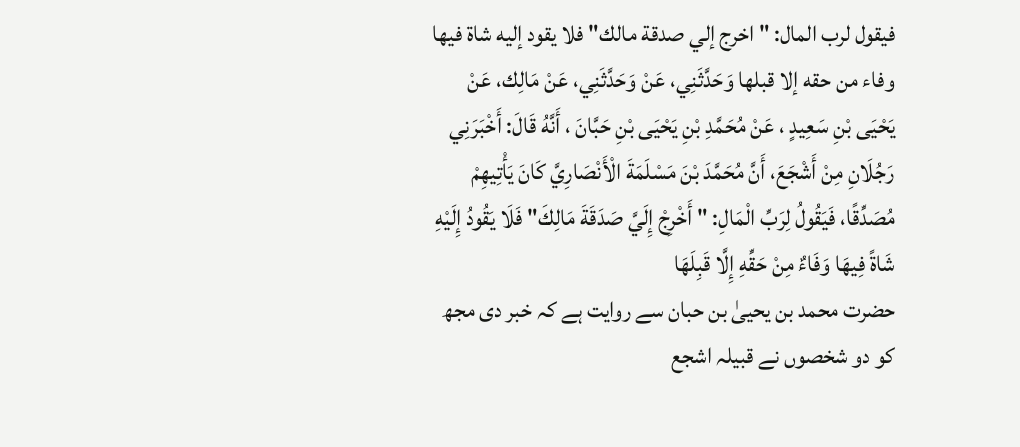فيقول لرب المال: " اخرج إلي صدقة مالك" فلا يقود إليه شاة فيها وفاء من حقه إلا قبلها وَحَدَّثَنِي، عَنْ وَحَدَّثَنِي، عَنْ مَالِك، عَنْ يَحْيَى بْنِ سَعِيدٍ ، عَنْ مُحَمَّدِ بْنِ يَحْيَى بْنِ حَبَّانَ ، أَنَّهُ قَالَ: أَخْبَرَنِي رَجُلَانِ مِنْ أَشْجَعَ، أَنَّ مُحَمَّدَ بْنَ مَسْلَمَةَ الْأَنْصَارِيَّ كَانَ يَأْتِيهِمْ مُصَدِّقًا، فَيَقُولُ لِرَبِّ الْمَالِ: " أَخْرِجْ إِلَيَّ صَدَقَةَ مَالِكَ" فَلَا يَقُودُ إِلَيْهِ شَاةً فِيهَا وَفَاءٌ مِنْ حَقِّهِ إِلَّا قَبِلَهَا
حضرت محمد بن یحییٰ بن حبان سے روایت ہے کہ خبر دی مجھ کو دو شخصوں نے قبیلہ اشجع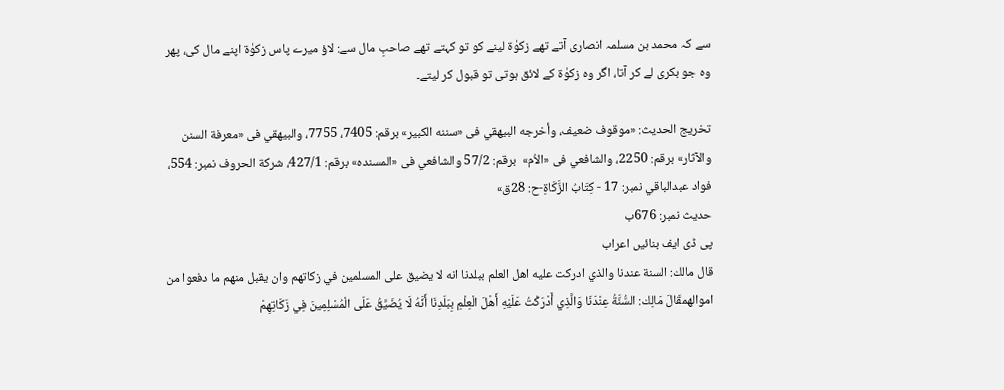سے کہ محمد بن مسلمہ انصاری آتے تھے زکوٰۃ لینے کو تو کہتے تھے صاحبِ مال سے: لاؤ میرے پاس زکوٰۃ اپنے مال کی، پھر وہ جو بکری لے کر آتا، اگر وہ زکوٰۃ کے لائق ہوتی تو قبول کر لیتے۔

تخریج الحدیث: «موقوف ضعيف، وأخرجه البيهقي فى «سننه الكبير» برقم: 7405، 7755، والبيهقي فى «معرفة السنن والآثار» برقم: 2250، والشافعي فى «الاُم»  برقم: 57/2 والشافعي فى «المسنده» برقم: 427/1، شركة الحروف نمبر: 554، فواد عبدالباقي نمبر: 17 - كِتَابُ الزَّكَاةِ-ح: 28ق»
حدیث نمبر: 676ب
پی ڈی ایف بنائیں اعراب
قال مالك: السنة عندنا والذي ادركت عليه اهل العلم ببلدنا انه لا يضيق على المسلمين في زكاتهم وان يقبل منهم ما دفعوا من اموالهمقَالَ مَالِك: السُّنَّةُ عِنْدَنَا وَالَّذِي أَدْرَكْتُ عَلَيْهِ أَهْلَ الْعِلْمِ بِبَلَدِنَا أَنَّهُ لَا يُضَيَّقُ عَلَى الْمُسْلِمِينَ فِي زَكَاتِهِمْ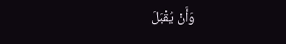وَأَنْ يُقْبَلَ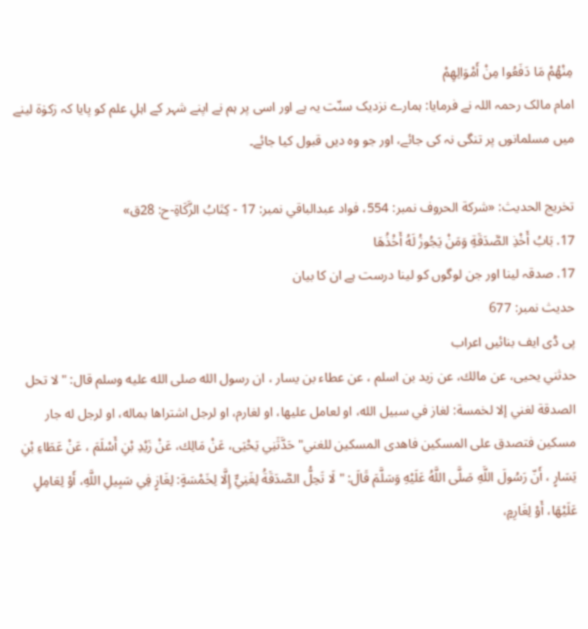مِنْهُمْ مَا دَفَعُوا مِنْ أَمْوَالِهِمْ
امام مالک رحمہ اللہ نے فرمایا: ہمارے نزدیک سنّت یہ ہے اور اسی پر ہم نے اپنے شہر کے اہلِ علم کو پایا کہ زکوٰۃ لینے میں مسلمانوں پر تنگی نہ کی جائے، اور جو وہ دیں قبول کیا جائے۔

تخریج الحدیث: «شركة الحروف نمبر: 554، فواد عبدالباقي نمبر: 17 - كِتَابُ الزَّكَاةِ-ح: 28ق»
17. بَابُ أَخْذِ الصَّدَقَةِ وَمَنْ يَجُوزُ لَهُ أَخْذُهَا
17. صدقہ لینا اور جن لوگوں کو لینا درست ہے ان کا بیان
حدیث نمبر: 677
پی ڈی ایف بنائیں اعراب
حدثني يحيى، عن مالك، عن زيد بن اسلم ، عن عطاء بن يسار ، ان رسول الله صلى الله عليه وسلم قال: " لا تحل الصدقة لغني إلا لخمسة: لغاز في سبيل الله، او لعامل عليها، او لغارم، او لرجل اشتراها بماله، او لرجل له جار مسكين فتصدق على المسكين فاهدى المسكين للغني" حَدَّثَنِي يَحْيَى، عَنْ مَالِك، عَنْ زَيْدِ بْنِ أَسْلَمَ ، عَنْ عَطَاءِ بْنِ يَسَارٍ ، أَنّ رَسُولَ اللَّهِ صَلَّى اللَّهُ عَلَيْهِ وَسَلَّمَ قَالَ: " لَا تَحِلُّ الصَّدَقَةُ لِغَنِيٍّ إِلَّا لِخَمْسَةٍ: لِغَازٍ فِي سَبِيلِ اللَّهِ، أَوْ لِعَامِلٍ عَلَيْهَا، أَوْ لِغَارِمٍ،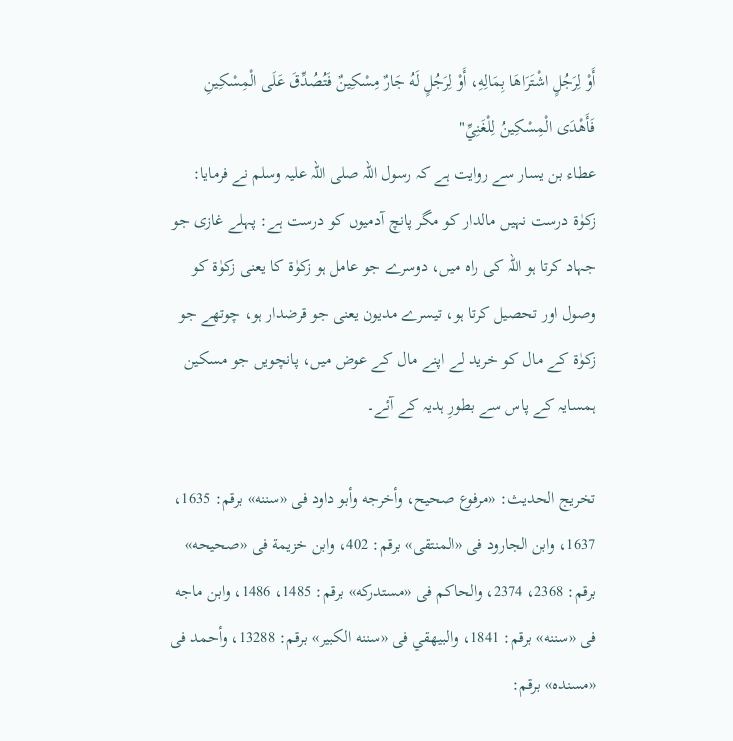أَوْ لِرَجُلٍ اشْتَرَاهَا بِمَالِهِ، أَوْ لِرَجُلٍ لَهُ جَارٌ مِسْكِينٌ فَتُصُدِّقَ عَلَى الْمِسْكِينِ فَأَهْدَى الْمِسْكِينُ لِلْغَنِيِّ"
عطاء بن یسار سے روایت ہے کہ رسول اللہ صلی اللہ علیہ وسلم نے فرمایا: زکوٰۃ درست نہیں مالدار کو مگر پانچ آدمیوں کو درست ہے: پہلے غازی جو جہاد کرتا ہو اللہ کی راہ میں، دوسرے جو عامل ہو زکوٰۃ کا یعنی زکوٰۃ کو وصول اور تحصیل کرتا ہو، تیسرے مدیون یعنی جو قرضدار ہو، چوتھے جو زکوٰۃ کے مال کو خرید لے اپنے مال کے عوض میں، پانچویں جو مسکین ہمسایہ کے پاس سے بطورِ ہدیہ کے آئے۔

تخریج الحدیث: «مرفوع صحيح، وأخرجه وأبو داود فى «سننه» برقم: 1635، 1637، وابن الجارود فى «المنتقى» برقم: 402، وابن خزيمة فى «صحيحه» برقم: 2368، 2374، والحاكم فى «مستدركه» برقم: 1485، 1486، وابن ماجه فى «سننه» برقم: 1841، والبيهقي فى «سننه الكبير» برقم: 13288، وأحمد فى «مسنده» برقم: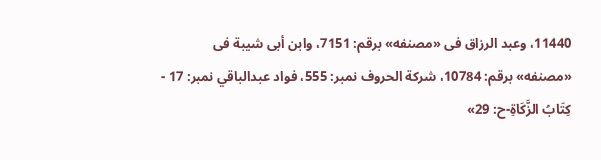11440، وعبد الرزاق فى «مصنفه» برقم: 7151، وابن أبى شيبة فى «مصنفه» برقم: 10784، شركة الحروف نمبر: 555، فواد عبدالباقي نمبر: 17 - كِتَابُ الزَّكَاةِ-ح: 29»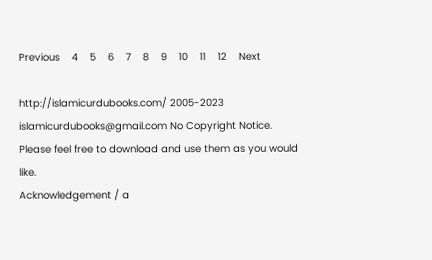Previous    4    5    6    7    8    9    10    11    12    Next

http://islamicurdubooks.com/ 2005-2023 islamicurdubooks@gmail.com No Copyright Notice.
Please feel free to download and use them as you would like.
Acknowledgement / a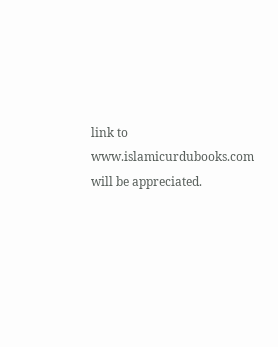link to www.islamicurdubooks.com will be appreciated.